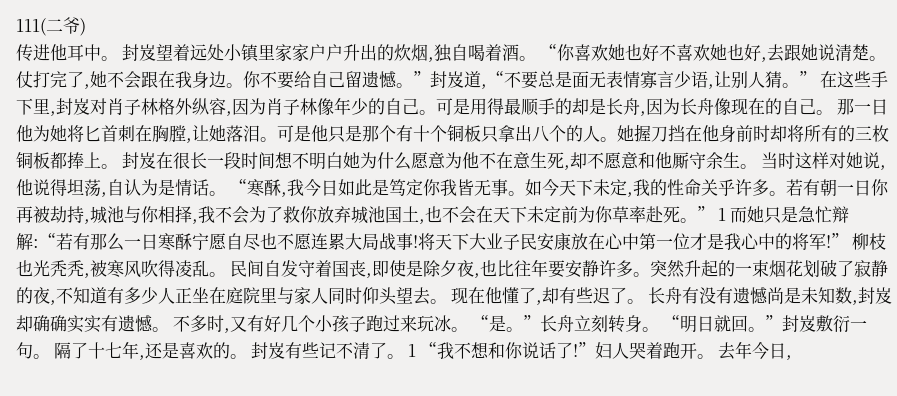111(二爷)
传进他耳中。 封岌望着远处小镇里家家户户升出的炊烟,独自喝着酒。 “你喜欢她也好不喜欢她也好,去跟她说清楚。仗打完了,她不会跟在我身边。你不要给自己留遗憾。”封岌道,“不要总是面无表情寡言少语,让别人猜。” 在这些手下里,封岌对肖子林格外纵容,因为肖子林像年少的自己。可是用得最顺手的却是长舟,因为长舟像现在的自己。 那一日他为她将匕首刺在胸膛,让她落泪。可是他只是那个有十个铜板只拿出八个的人。她握刀挡在他身前时却将所有的三枚铜板都捧上。 封岌在很长一段时间想不明白她为什么愿意为他不在意生死,却不愿意和他厮守余生。 当时这样对她说,他说得坦荡,自认为是情话。 “寒酥,我今日如此是笃定你我皆无事。如今天下未定,我的性命关乎许多。若有朝一日你再被劫持,城池与你相择,我不会为了救你放弃城池国土,也不会在天下未定前为你草率赴死。” 1 而她只是急忙辩解:“若有那么一日寒酥宁愿自尽也不愿连累大局战事!将天下大业子民安康放在心中第一位才是我心中的将军!” 柳枝也光秃秃,被寒风吹得凌乱。 民间自发守着国丧,即使是除夕夜,也比往年要安静许多。突然升起的一束烟花划破了寂静的夜,不知道有多少人正坐在庭院里与家人同时仰头望去。 现在他懂了,却有些迟了。 长舟有没有遗憾尚是未知数,封岌却确确实实有遗憾。 不多时,又有好几个小孩子跑过来玩冰。 “是。”长舟立刻转身。 “明日就回。”封岌敷衍一句。 隔了十七年,还是喜欢的。 封岌有些记不清了。 1 “我不想和你说话了!”妇人哭着跑开。 去年今日,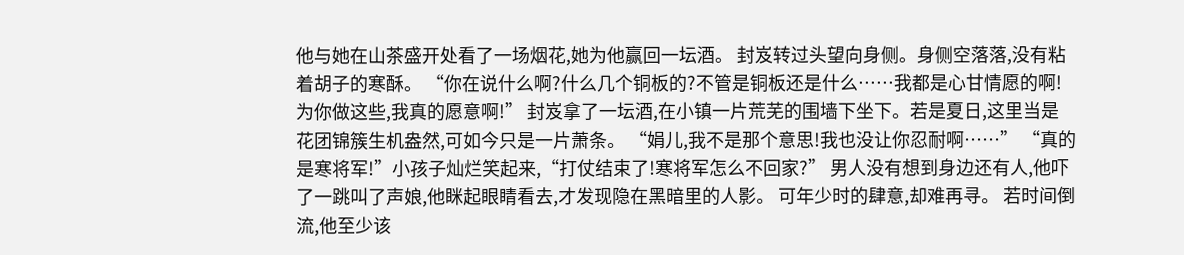他与她在山茶盛开处看了一场烟花,她为他赢回一坛酒。 封岌转过头望向身侧。身侧空落落,没有粘着胡子的寒酥。 “你在说什么啊?什么几个铜板的?不管是铜板还是什么……我都是心甘情愿的啊!为你做这些,我真的愿意啊!” 封岌拿了一坛酒,在小镇一片荒芜的围墙下坐下。若是夏日,这里当是花团锦簇生机盎然,可如今只是一片萧条。 “娟儿,我不是那个意思!我也没让你忍耐啊……” “真的是寒将军!”小孩子灿烂笑起来,“打仗结束了!寒将军怎么不回家?” 男人没有想到身边还有人,他吓了一跳叫了声娘,他眯起眼睛看去,才发现隐在黑暗里的人影。 可年少时的肆意,却难再寻。 若时间倒流,他至少该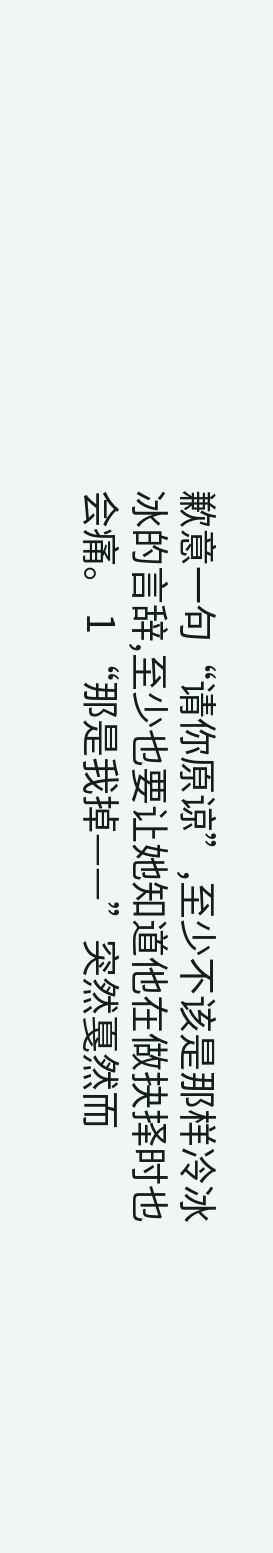歉意一句“请你原谅”,至少不该是那样冷冰冰的言辞,至少也要让她知道他在做抉择时也会痛。 1 “那是我掉——”突然戛然而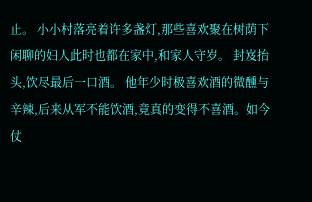止。 小小村落亮着许多盏灯,那些喜欢聚在树荫下闲聊的妇人此时也都在家中,和家人守岁。 封岌抬头,饮尽最后一口酒。 他年少时极喜欢酒的微醺与辛辣,后来从军不能饮酒,竟真的变得不喜酒。如今仗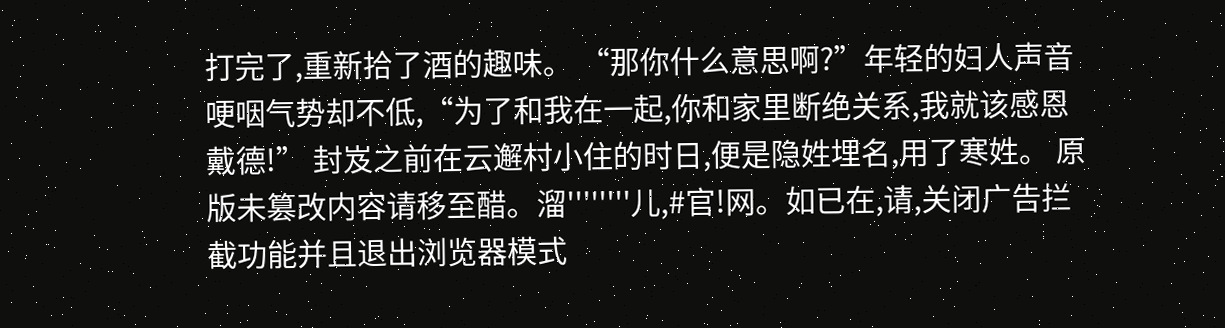打完了,重新拾了酒的趣味。 “那你什么意思啊?”年轻的妇人声音哽咽气势却不低,“为了和我在一起,你和家里断绝关系,我就该感恩戴德!” 封岌之前在云邂村小住的时日,便是隐姓埋名,用了寒姓。 原版未篡改内容请移至醋。溜''''''''儿,#官!网。如已在,请,关闭广告拦截功能并且退出浏览器模式